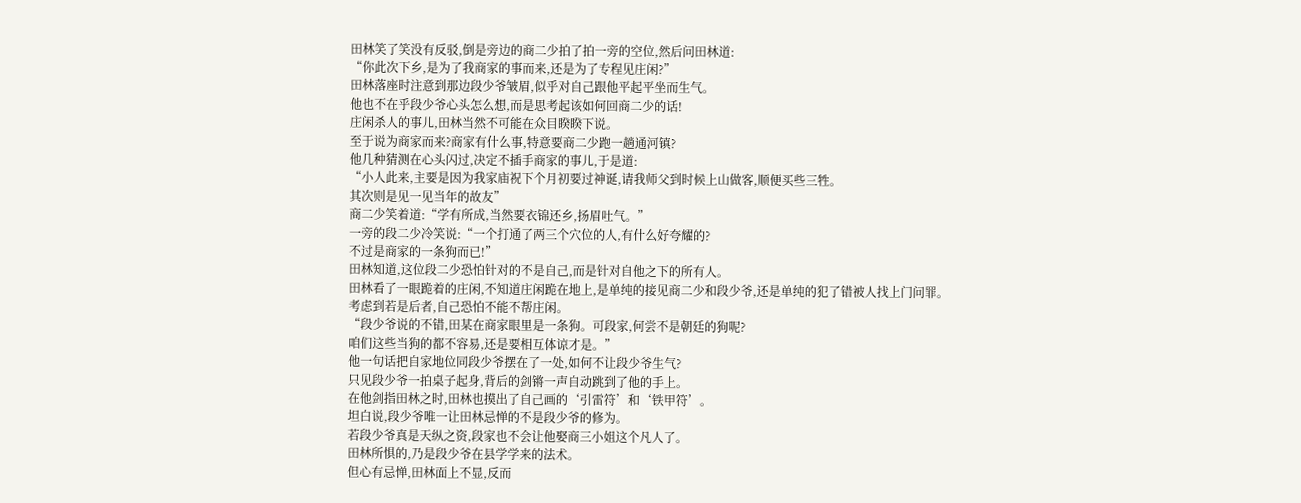田林笑了笑没有反驳,倒是旁边的商二少拍了拍一旁的空位,然后问田林道:
“你此次下乡,是为了我商家的事而来,还是为了专程见庄闲?”
田林落座时注意到那边段少爷皱眉,似乎对自己跟他平起平坐而生气。
他也不在乎段少爷心头怎么想,而是思考起该如何回商二少的话!
庄闲杀人的事儿,田林当然不可能在众目睽睽下说。
至于说为商家而来?商家有什么事,特意要商二少跑一趟通河镇?
他几种猜测在心头闪过,决定不插手商家的事儿,于是道:
“小人此来,主要是因为我家庙祝下个月初要过神诞,请我师父到时候上山做客,顺便买些三牲。
其次则是见一见当年的故友”
商二少笑着道:“学有所成,当然要衣锦还乡,扬眉吐气。”
一旁的段二少冷笑说:“一个打通了两三个穴位的人,有什么好夸耀的?
不过是商家的一条狗而已!”
田林知道,这位段二少恐怕针对的不是自己,而是针对自他之下的所有人。
田林看了一眼跪着的庄闲,不知道庄闲跪在地上,是单纯的接见商二少和段少爷,还是单纯的犯了错被人找上门问罪。
考虑到若是后者,自己恐怕不能不帮庄闲。
“段少爷说的不错,田某在商家眼里是一条狗。可段家,何尝不是朝廷的狗呢?
咱们这些当狗的都不容易,还是要相互体谅才是。”
他一句话把自家地位同段少爷摆在了一处,如何不让段少爷生气?
只见段少爷一拍桌子起身,背后的剑锵一声自动跳到了他的手上。
在他剑指田林之时,田林也摸出了自己画的‘引雷符’和‘铁甲符’。
坦白说,段少爷唯一让田林忌惮的不是段少爷的修为。
若段少爷真是天纵之资,段家也不会让他娶商三小姐这个凡人了。
田林所惧的,乃是段少爷在县学学来的法术。
但心有忌惮,田林面上不显,反而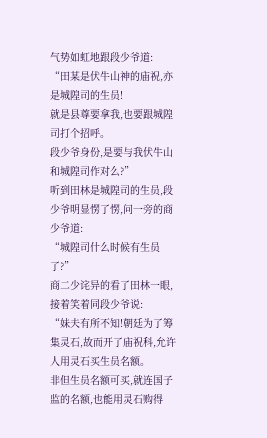气势如虹地跟段少爷道:
“田某是伏牛山神的庙祝,亦是城隍司的生员!
就是县尊要拿我,也要跟城隍司打个招呼。
段少爷身份,是要与我伏牛山和城隍司作对么?”
听到田林是城隍司的生员,段少爷明显愣了愣,问一旁的商少爷道:
“城隍司什么时候有生员了?”
商二少诧异的看了田林一眼,接着笑着同段少爷说:
“妹夫有所不知!朝廷为了筹集灵石,故而开了庙祝科,允许人用灵石买生员名额。
非但生员名额可买,就连国子监的名额,也能用灵石购得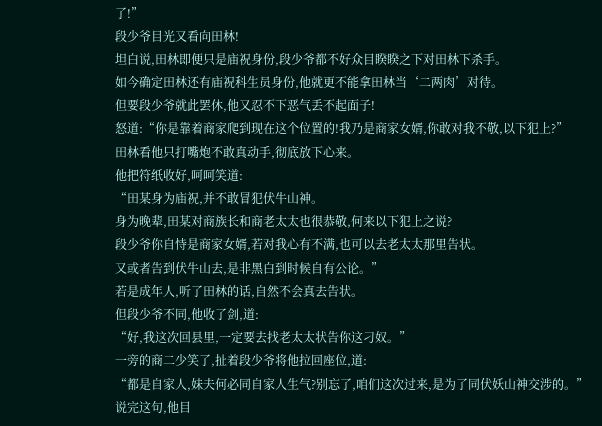了!”
段少爷目光又看向田林!
坦白说,田林即便只是庙祝身份,段少爷都不好众目睽睽之下对田林下杀手。
如今确定田林还有庙祝科生员身份,他就更不能拿田林当‘二两肉’对待。
但要段少爷就此罢休,他又忍不下恶气丢不起面子!
怒道:“你是靠着商家爬到现在这个位置的!我乃是商家女婿,你敢对我不敬,以下犯上?”
田林看他只打嘴炮不敢真动手,彻底放下心来。
他把符纸收好,呵呵笑道:
“田某身为庙祝,并不敢冒犯伏牛山神。
身为晚辈,田某对商族长和商老太太也很恭敬,何来以下犯上之说?
段少爷你自恃是商家女婿,若对我心有不满,也可以去老太太那里告状。
又或者告到伏牛山去,是非黑白到时候自有公论。”
若是成年人,听了田林的话,自然不会真去告状。
但段少爷不同,他收了剑,道:
“好,我这次回县里,一定要去找老太太状告你这刁奴。”
一旁的商二少笑了,扯着段少爷将他拉回座位,道:
“都是自家人,妹夫何必同自家人生气?别忘了,咱们这次过来,是为了同伏妖山神交涉的。”
说完这句,他目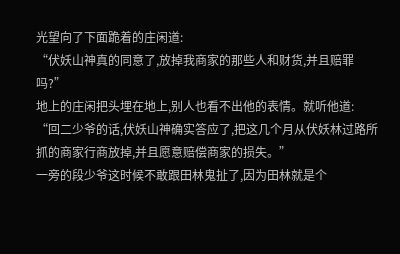光望向了下面跪着的庄闲道:
“伏妖山神真的同意了,放掉我商家的那些人和财货,并且赔罪吗?”
地上的庄闲把头埋在地上,别人也看不出他的表情。就听他道:
“回二少爷的话,伏妖山神确实答应了,把这几个月从伏妖林过路所抓的商家行商放掉,并且愿意赔偿商家的损失。”
一旁的段少爷这时候不敢跟田林鬼扯了,因为田林就是个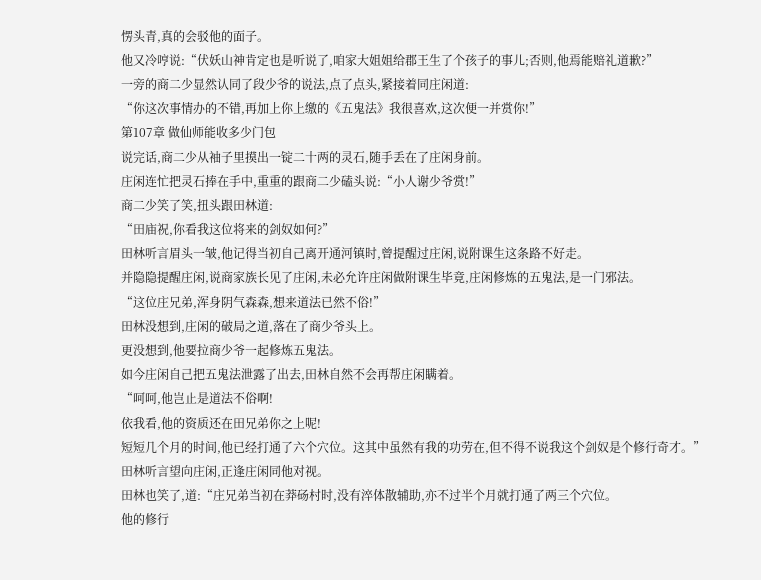愣头青,真的会驳他的面子。
他又冷哼说:“伏妖山神肯定也是听说了,咱家大姐姐给郡王生了个孩子的事儿;否则,他焉能赔礼道歉?”
一旁的商二少显然认同了段少爷的说法,点了点头,紧接着同庄闲道:
“你这次事情办的不错,再加上你上缴的《五鬼法》我很喜欢,这次便一并赏你!”
第107章 做仙师能收多少门包
说完话,商二少从袖子里摸出一锭二十两的灵石,随手丢在了庄闲身前。
庄闲连忙把灵石捧在手中,重重的跟商二少磕头说:“小人谢少爷赏!”
商二少笑了笑,扭头跟田林道:
“田庙祝,你看我这位将来的剑奴如何?”
田林听言眉头一皱,他记得当初自己离开通河镇时,曾提醒过庄闲,说附课生这条路不好走。
并隐隐提醒庄闲,说商家族长见了庄闲,未必允许庄闲做附课生毕竟,庄闲修炼的五鬼法,是一门邪法。
“这位庄兄弟,浑身阴气森森,想来道法已然不俗!”
田林没想到,庄闲的破局之道,落在了商少爷头上。
更没想到,他要拉商少爷一起修炼五鬼法。
如今庄闲自己把五鬼法泄露了出去,田林自然不会再帮庄闲瞒着。
“呵呵,他岂止是道法不俗啊!
依我看,他的资质还在田兄弟你之上呢!
短短几个月的时间,他已经打通了六个穴位。这其中虽然有我的功劳在,但不得不说我这个剑奴是个修行奇才。”
田林听言望向庄闲,正逢庄闲同他对视。
田林也笑了,道:“庄兄弟当初在莽砀村时,没有淬体散辅助,亦不过半个月就打通了两三个穴位。
他的修行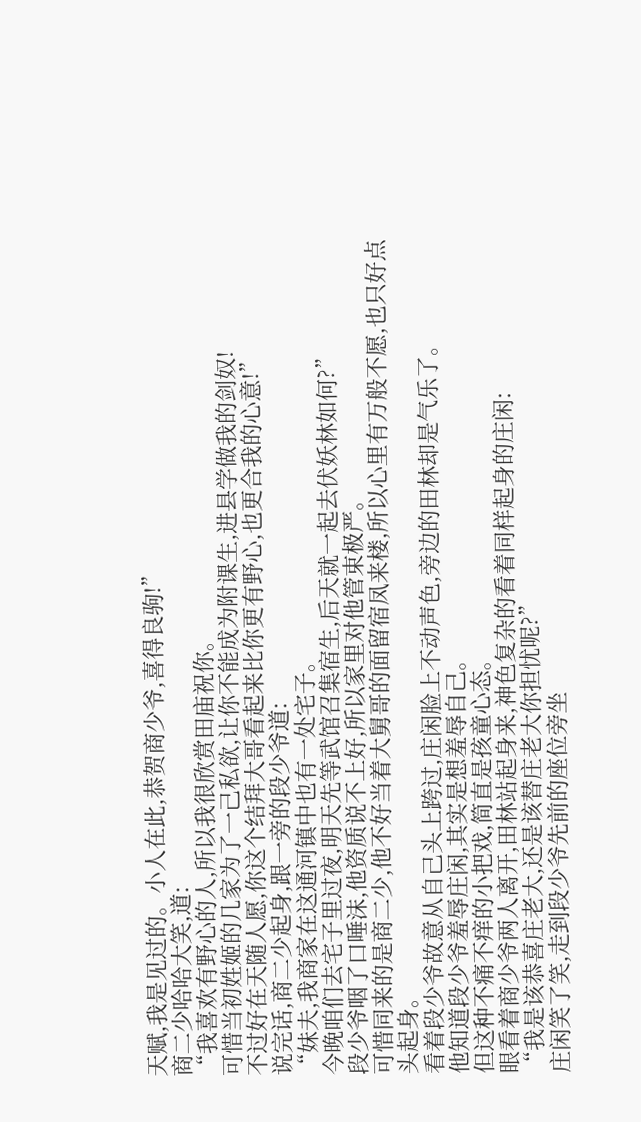天赋,我是见过的。小人在此,恭贺商少爷,喜得良驹!”
商二少哈哈大笑,道:
“我喜欢有野心的人,所以我很欣赏田庙祝你。
可惜当初姓姬的几家为了一己私欲,让你不能成为附课生,进县学做我的剑奴!
不过好在天随人愿,你这个结拜大哥看起来比你更有野心,也更合我的心意!”
说完话,商二少起身,跟一旁的段少爷道:
“妹夫,我商家在这通河镇中也有一处宅子。
今晚咱们去宅子里过夜,明天先等武馆召集宿生,后天就一起去伏妖林如何?”
段少爷咽了口唾沫,他资质说不上好,所以家里对他管束极严。
可惜同来的是商二少,他不好当着大舅哥的面留宿凤来楼,所以心里有万般不愿,也只好点头起身。
看着段少爷故意从自己头上跨过,庄闲脸上不动声色,旁边的田林却是气乐了。
他知道段少爷羞辱庄闲,其实是想羞辱自己。
但这种不痛不痒的小把戏,简直是孩童心态。
眼看着商少爷两人离开,田林站起身来,神色复杂的看着同样起身的庄闲:
“我是该恭喜庄老大,还是该替庄老大你担忧呢?”
庄闲笑了笑,走到段少爷先前的座位旁坐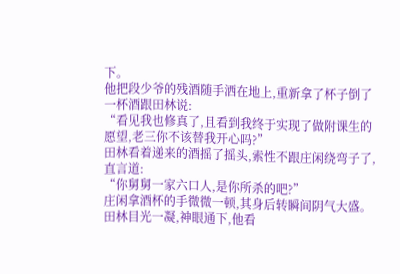下。
他把段少爷的残酒随手洒在地上,重新拿了杯子倒了一杯酒跟田林说:
“看见我也修真了,且看到我终于实现了做附课生的愿望,老三你不该替我开心吗?”
田林看着递来的酒摇了摇头,索性不跟庄闲绕弯子了,直言道:
“你舅舅一家六口人,是你所杀的吧?”
庄闲拿酒杯的手微微一顿,其身后转瞬间阴气大盛。
田林目光一凝,神眼通下,他看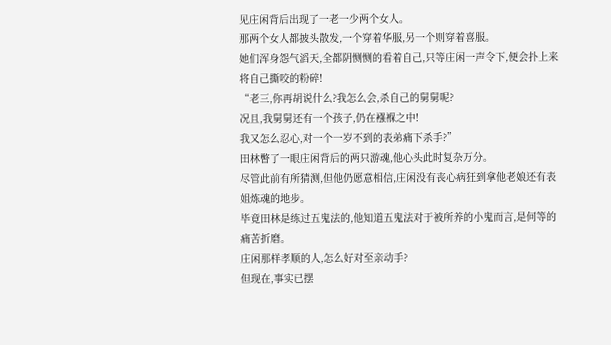见庄闲背后出现了一老一少两个女人。
那两个女人都披头散发,一个穿着华服,另一个则穿着喜服。
她们浑身怨气滔天,全都阴恻恻的看着自己,只等庄闲一声令下,便会扑上来将自己撕咬的粉碎!
“老三,你再胡说什么?我怎么会,杀自己的舅舅呢?
况且,我舅舅还有一个孩子,仍在襁褓之中!
我又怎么忍心,对一个一岁不到的表弟痛下杀手?”
田林瞥了一眼庄闲背后的两只游魂,他心头此时复杂万分。
尽管此前有所猜测,但他仍愿意相信,庄闲没有丧心病狂到拿他老娘还有表姐炼魂的地步。
毕竟田林是练过五鬼法的,他知道五鬼法对于被所养的小鬼而言,是何等的痛苦折磨。
庄闲那样孝顺的人,怎么好对至亲动手?
但现在,事实已摆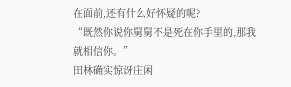在面前,还有什么好怀疑的呢?
“既然你说你舅舅不是死在你手里的,那我就相信你。”
田林确实惊讶庄闲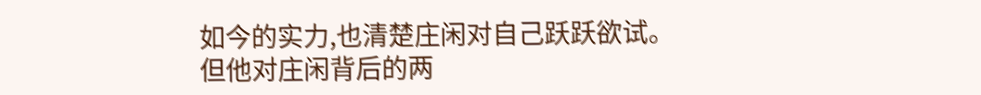如今的实力,也清楚庄闲对自己跃跃欲试。
但他对庄闲背后的两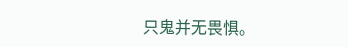只鬼并无畏惧。